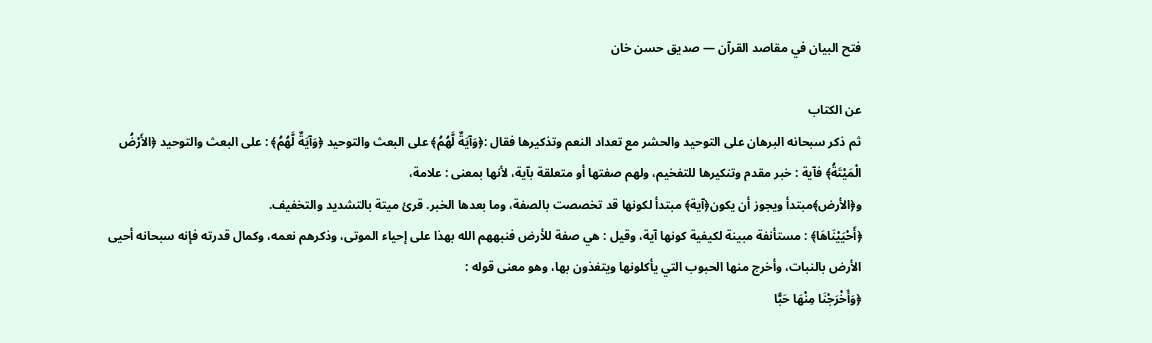فتح البيان في مقاصد القرآن — صديق حسن خان

عن الكتاب
ثم ذكر سبحانه البرهان على التوحيد والحشر مع تعداد النعم وتذكيرها فقال :﴿وَآيَةٌ لَّهُمُ﴾ على البعث والتوحيد ﴿وَآيَةٌ لَّهُمُ﴾ : على البعث والتوحيد ﴿الأَرْضُ الْمَيْتَةُ﴾ فآية : خبر مقدم وتنكيرها للتفخيم، ولهم صفتها أو متعلقة بآية، لأنها بمعنى : علامة،
و﴿الأرض﴾مبتدأ ويجوز أن يكون﴿آية﴾ مبتدأ لكونها قد تخصصت بالصفة، وما بعدها الخبر. قرئ ميتة بالتشديد والتخفيف.
﴿أَحْيَيْنَاهَا﴾ : مستأنفة مبينة لكيفية كونها آية، وقيل : هي صفة للأرض فنبههم الله بهذا على إحياء الموتى، وذكرهم نعمه، وكمال قدرته فإنه سبحانه أحيى الأرض بالنبات، وأخرج منها الحبوب التي يأكلونها ويتغذون بها، وهو معنى قوله :
﴿وَأَخْرَجْنَا مِنْهَا حَبًّا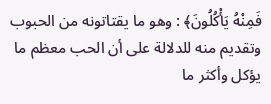فَمِنْهُ يَأْكُلُونَ﴾ : وهو ما يقتاتونه من الحبوب وتقديم منه للدلالة على أن الحب معظم ما يؤكل وأكثر ما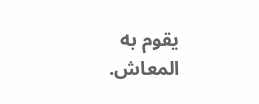يقوم به المعاش.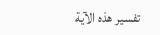تفسير هذه الآية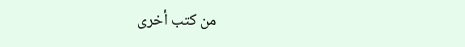من كتب أخرى